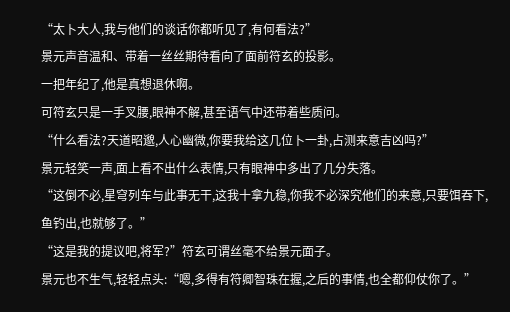“太卜大人,我与他们的谈话你都听见了,有何看法?”
景元声音温和、带着一丝丝期待看向了面前符玄的投影。
一把年纪了,他是真想退休啊。
可符玄只是一手叉腰,眼神不解,甚至语气中还带着些质问。
“什么看法?天道昭邈,人心幽微,你要我给这几位卜一卦,占测来意吉凶吗?”
景元轻笑一声,面上看不出什么表情,只有眼神中多出了几分失落。
“这倒不必,星穹列车与此事无干,这我十拿九稳,你我不必深究他们的来意,只要饵吞下,鱼钓出,也就够了。”
“这是我的提议吧,将军?”符玄可谓丝毫不给景元面子。
景元也不生气,轻轻点头:“嗯,多得有符卿智珠在握,之后的事情,也全都仰仗你了。”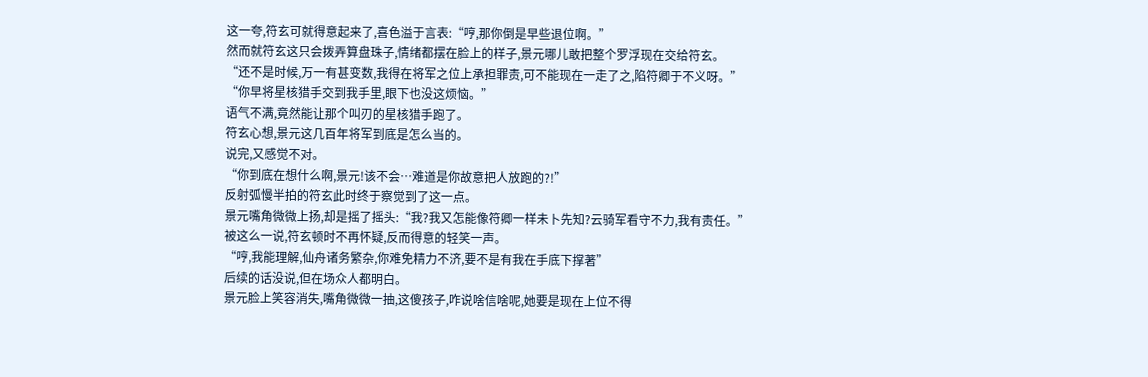这一夸,符玄可就得意起来了,喜色溢于言表:“哼,那你倒是早些退位啊。”
然而就符玄这只会拨弄算盘珠子,情绪都摆在脸上的样子,景元哪儿敢把整个罗浮现在交给符玄。
“还不是时候,万一有甚变数,我得在将军之位上承担罪责,可不能现在一走了之,陷符卿于不义呀。”
“你早将星核猎手交到我手里,眼下也没这烦恼。”
语气不满,竟然能让那个叫刃的星核猎手跑了。
符玄心想,景元这几百年将军到底是怎么当的。
说完,又感觉不对。
“你到底在想什么啊,景元!该不会…难道是你故意把人放跑的?!”
反射弧慢半拍的符玄此时终于察觉到了这一点。
景元嘴角微微上扬,却是摇了摇头:“我?我又怎能像符卿一样未卜先知?云骑军看守不力,我有责任。”
被这么一说,符玄顿时不再怀疑,反而得意的轻笑一声。
“哼,我能理解,仙舟诸务繁杂,你难免精力不济,要不是有我在手底下撑著”
后续的话没说,但在场众人都明白。
景元脸上笑容消失,嘴角微微一抽,这傻孩子,咋说啥信啥呢,她要是现在上位不得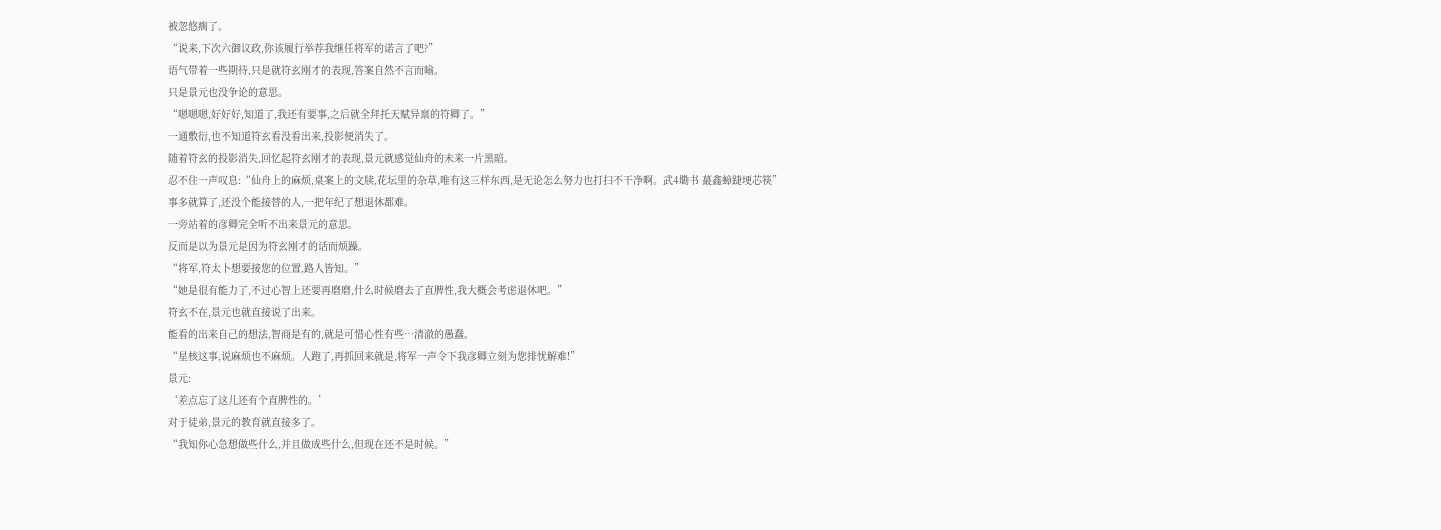被忽悠瘸了。
“说来,下次六御议政,你该履行举荐我继任将军的诺言了吧?”
语气带着一些期待,只是就符玄刚才的表现,答案自然不言而喻。
只是景元也没争论的意思。
“嗯嗯嗯,好好好,知道了,我还有要事,之后就全拜托天赋异禀的符卿了。”
一通敷衍,也不知道符玄看没看出来,投影便消失了。
随着符玄的投影消失,回忆起符玄刚才的表现,景元就感觉仙舟的未来一片黑暗。
忍不住一声叹息:“仙舟上的麻烦,桌案上的文牍,花坛里的杂草,唯有这三样东西,是无论怎么努力也打扫不干净啊。武4墈书 蕞鑫蟑踕埂芯筷”
事多就算了,还没个能接替的人,一把年纪了想退休都难。
一旁站着的彦卿完全听不出来景元的意思。
反而是以为景元是因为符玄刚才的话而烦躁。
“将军,符太卜想要接您的位置,路人皆知。”
“她是很有能力了,不过心智上还要再磨磨,什么时候磨去了直脾性,我大概会考虑退休吧。”
符玄不在,景元也就直接说了出来。
能看的出来自己的想法,智商是有的,就是可惜心性有些…清澈的愚蠢。
“星核这事,说麻烦也不麻烦。人跑了,再抓回来就是,将军一声令下我彦卿立刻为您排忧解难!”
景元:
‘差点忘了这儿还有个直脾性的。’
对于徒弟,景元的教育就直接多了。
“我知你心急想做些什么,并且做成些什么,但现在还不是时候。”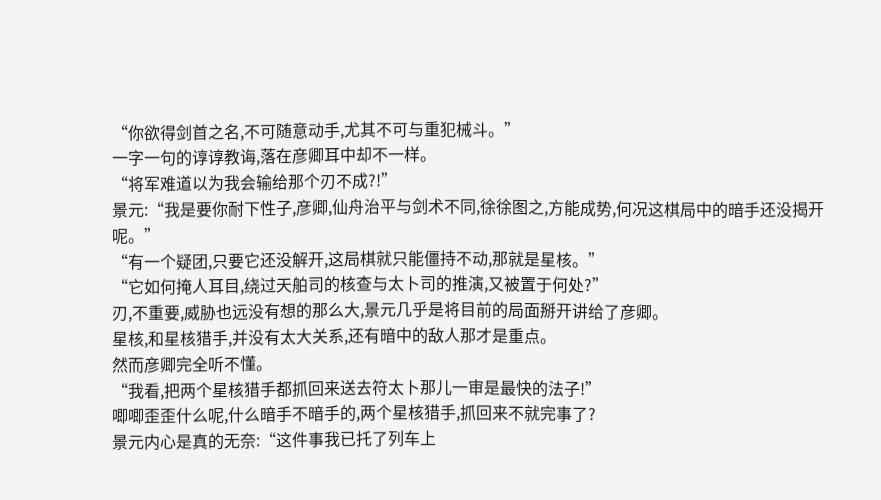“你欲得剑首之名,不可随意动手,尤其不可与重犯械斗。”
一字一句的谆谆教诲,落在彦卿耳中却不一样。
“将军难道以为我会输给那个刃不成?!”
景元:“我是要你耐下性子,彦卿,仙舟治平与剑术不同,徐徐图之,方能成势,何况这棋局中的暗手还没揭开呢。”
“有一个疑团,只要它还没解开,这局棋就只能僵持不动,那就是星核。”
“它如何掩人耳目,绕过天舶司的核查与太卜司的推演,又被置于何处?”
刃,不重要,威胁也远没有想的那么大,景元几乎是将目前的局面掰开讲给了彦卿。
星核,和星核猎手,并没有太大关系,还有暗中的敌人那才是重点。
然而彦卿完全听不懂。
“我看,把两个星核猎手都抓回来送去符太卜那儿一审是最快的法子!”
唧唧歪歪什么呢,什么暗手不暗手的,两个星核猎手,抓回来不就完事了?
景元内心是真的无奈:“这件事我已托了列车上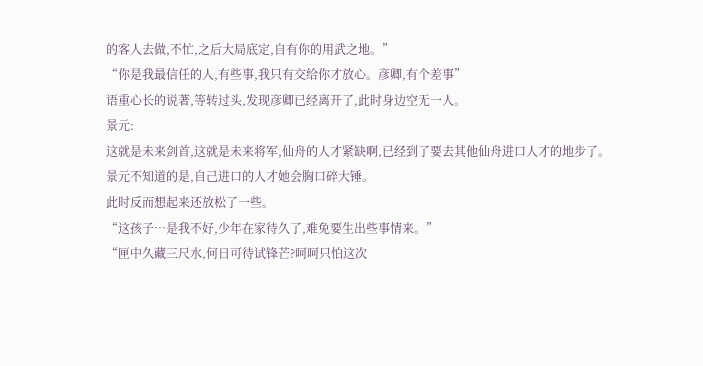的客人去做,不忙,之后大局底定,自有你的用武之地。”
“你是我最信任的人,有些事,我只有交给你才放心。彦卿,有个差事”
语重心长的说著,等转过头,发现彦卿已经离开了,此时身边空无一人。
景元:
这就是未来剑首,这就是未来将军,仙舟的人才紧缺啊,已经到了要去其他仙舟进口人才的地步了。
景元不知道的是,自己进口的人才她会胸口碎大锤。
此时反而想起来还放松了一些。
“这孩子…是我不好,少年在家待久了,难免要生出些事情来。”
“匣中久藏三尺水,何日可待试锋芒?呵呵只怕这次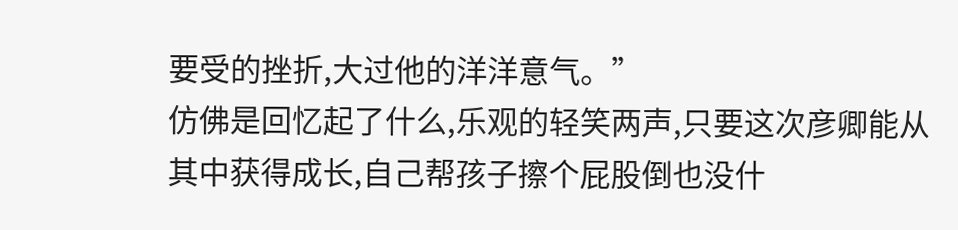要受的挫折,大过他的洋洋意气。”
仿佛是回忆起了什么,乐观的轻笑两声,只要这次彦卿能从其中获得成长,自己帮孩子擦个屁股倒也没什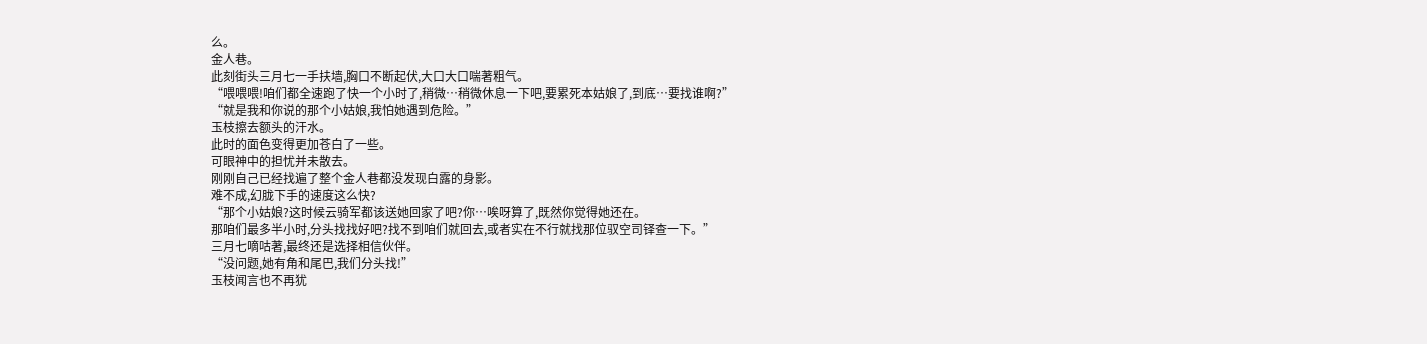么。
金人巷。
此刻街头三月七一手扶墙,胸口不断起伏,大口大口喘著粗气。
“喂喂喂!咱们都全速跑了快一个小时了,稍微…稍微休息一下吧,要累死本姑娘了,到底…要找谁啊?”
“就是我和你说的那个小姑娘,我怕她遇到危险。”
玉枝擦去额头的汗水。
此时的面色变得更加苍白了一些。
可眼神中的担忧并未散去。
刚刚自己已经找遍了整个金人巷都没发现白露的身影。
难不成,幻胧下手的速度这么快?
“那个小姑娘?这时候云骑军都该送她回家了吧?你…唉呀算了,既然你觉得她还在。
那咱们最多半小时,分头找找好吧?找不到咱们就回去,或者实在不行就找那位驭空司铎查一下。”
三月七嘀咕著,最终还是选择相信伙伴。
“没问题,她有角和尾巴,我们分头找!”
玉枝闻言也不再犹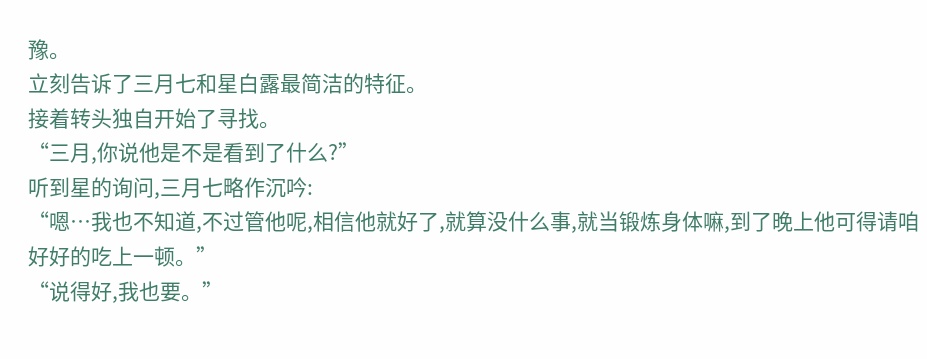豫。
立刻告诉了三月七和星白露最简洁的特征。
接着转头独自开始了寻找。
“三月,你说他是不是看到了什么?”
听到星的询问,三月七略作沉吟:
“嗯…我也不知道,不过管他呢,相信他就好了,就算没什么事,就当锻炼身体嘛,到了晚上他可得请咱好好的吃上一顿。”
“说得好,我也要。”